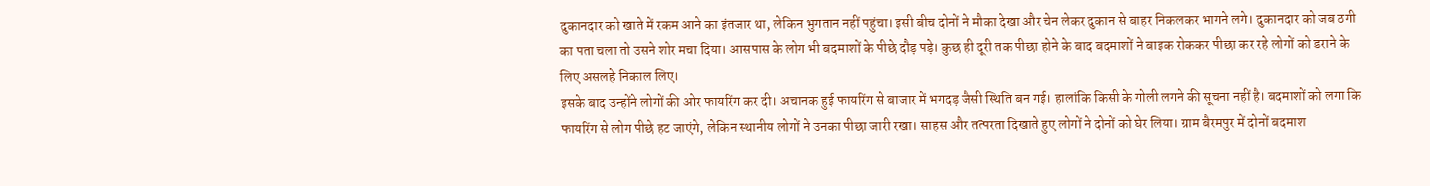दुकानदार को खाते में रकम आने का इंतजार था, लेकिन भुगतान नहीं पहुंचा। इसी बीच दोनों ने मौका देखा और चेन लेकर दुकान से बाहर निकलकर भागने लगे। दुकानदार को जब ठगी का पता चला तो उसने शोर मचा दिया। आसपास के लोग भी बदमाशों के पीछे दौड़ पड़े। कुछ ही दूरी तक पीछा होने के बाद बदमाशों ने बाइक रोककर पीछा कर रहे लोगों को डराने के लिए असलहे निकाल लिए।
इसके बाद उन्होंने लोगों की ओर फायरिंग कर दी। अचानक हुई फायरिंग से बाजार में भगदड़ जैसी स्थिति बन गई। हालांकि किसी के गोली लगने की सूचना नहीं है। बदमाशों को लगा कि फायरिंग से लोग पीछे हट जाएंगे, लेकिन स्थानीय लोगों ने उनका पीछा जारी रखा। साहस और तत्परता दिखाते हुए लोगों ने दोनों को घेर लिया। ग्राम बैरमपुर में दोनों बदमाश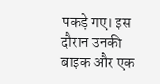पकड़े गए। इस दौरान उनकी बाइक और एक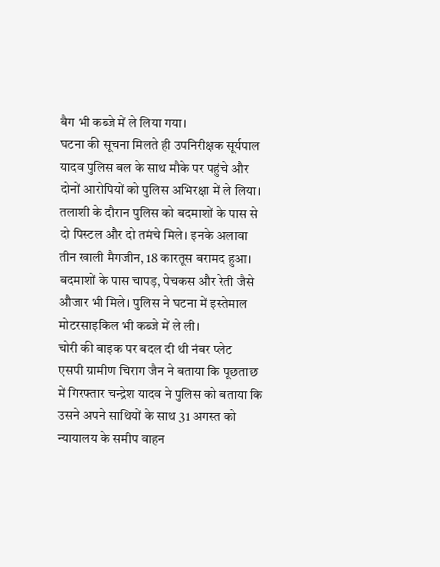बैग भी कब्जे में ले लिया गया।
घटना की सूचना मिलते ही उपनिरीक्षक सूर्यपाल यादव पुलिस बल के साथ मौके पर पहुंचे और दोनों आरोपियों को पुलिस अभिरक्षा में ले लिया। तलाशी के दौरान पुलिस को बदमाशों के पास से दो पिस्टल और दो तमंचे मिले। इनके अलावा तीन खाली मैगजीन, 18 कारतूस बरामद हुआ। बदमाशों के पास चापड़, पेचकस और रेती जैसे औजार भी मिले। पुलिस ने घटना में इस्तेमाल मोटरसाइकिल भी कब्जे में ले ली।
चोरी की बाइक पर बदल दी थी नंबर प्लेट
एसपी ग्रामीण चिराग जैन ने बताया कि पूछताछ में गिरफ्तार चन्द्रेश यादव ने पुलिस को बताया कि उसने अपने साथियों के साथ 31 अगस्त को न्यायालय के समीप वाहन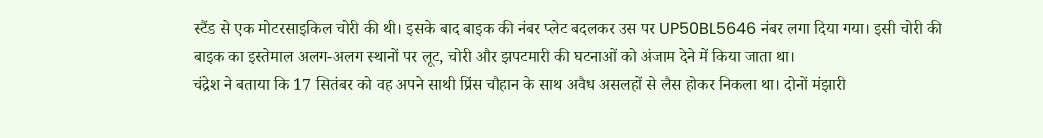स्टैंड से एक मोटरसाइकिल चोरी की थी। इसके बाद बाइक की नंबर प्लेट बदलकर उस पर UP50BL5646 नंबर लगा दिया गया। इसी चोरी की बाइक का इस्तेमाल अलग-अलग स्थानों पर लूट, चोरी और झपटमारी की घटनाओं को अंजाम देने में किया जाता था।
चंद्रेश ने बताया कि 17 सितंबर को वह अपने साथी प्रिंस चौहान के साथ अवैध असलहों से लैस होकर निकला था। दोनों मंझारी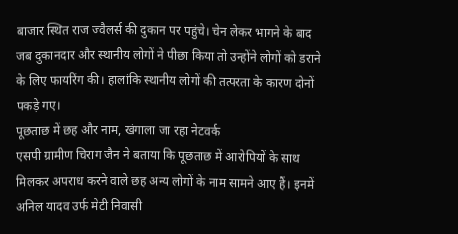बाजार स्थित राज ज्वैलर्स की दुकान पर पहुंचे। चेन लेकर भागने के बाद जब दुकानदार और स्थानीय लोगों ने पीछा किया तो उन्होंने लोगों को डराने के लिए फायरिंग की। हालांकि स्थानीय लोगों की तत्परता के कारण दोनों पकड़े गए।
पूछताछ में छह और नाम, खंगाला जा रहा नेटवर्क
एसपी ग्रामीण चिराग जैन ने बताया कि पूछताछ में आरोपियों के साथ मिलकर अपराध करने वाले छह अन्य लोगों के नाम सामने आए हैं। इनमें अनिल यादव उर्फ मेटी निवासी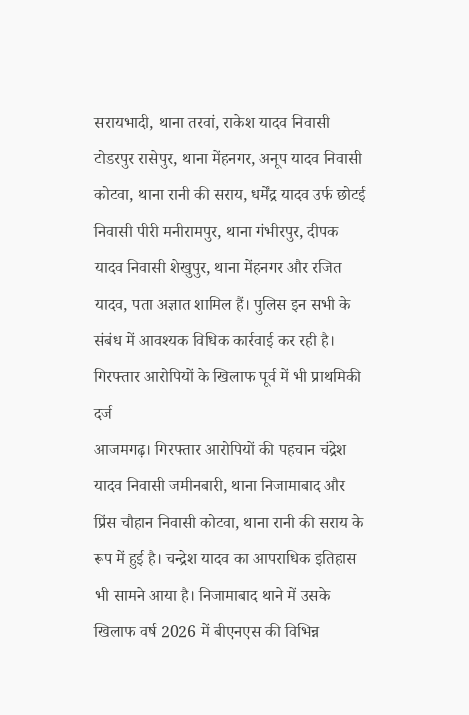सरायभादी, थाना तरवां, राकेश यादव निवासी टोडरपुर रासेपुर, थाना मेंहनगर, अनूप यादव निवासी कोटवा, थाना रानी की सराय, धर्मेंद्र यादव उर्फ छोटई निवासी पीरी मनीरामपुर, थाना गंभीरपुर, दीपक यादव निवासी शेखुपुर, थाना मेंहनगर और रजित यादव, पता अज्ञात शामिल हैं। पुलिस इन सभी के संबंध में आवश्यक विधिक कार्रवाई कर रही है।
गिरफ्तार आरोपियों के खिलाफ पूर्व में भी प्राथमिकी दर्ज
आजमगढ़। गिरफ्तार आरोपियों की पहचान चंद्रेश यादव निवासी जमीनबारी, थाना निजामाबाद और प्रिंस चौहान निवासी कोटवा, थाना रानी की सराय के रूप में हुई है। चन्द्रेश यादव का आपराधिक इतिहास भी सामने आया है। निजामाबाद थाने में उसके खिलाफ वर्ष 2026 में बीएनएस की विभिन्न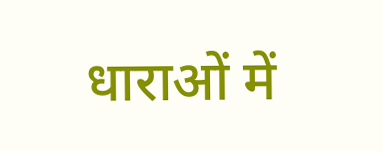धाराओं में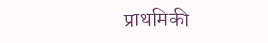प्राथमिकी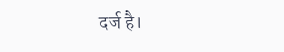दर्ज है।